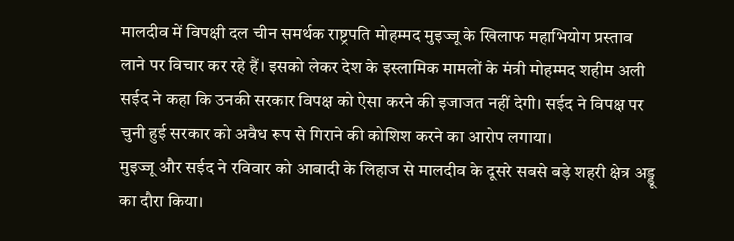मालदीव में विपक्षी दल चीन समर्थक राष्ट्रपति मोहम्मद मुइज्जू के खिलाफ महाभियोग प्रस्ताव लाने पर विचार कर रहे हैं। इसको लेकर देश के इस्लामिक मामलों के मंत्री मोहम्मद शहीम अली सईद ने कहा कि उनकी सरकार विपक्ष को ऐसा करने की इजाजत नहीं देगी। सईद ने विपक्ष पर चुनी हुई सरकार को अवैध रूप से गिराने की कोशिश करने का आरोप लगाया।
मुइज्जू और सईद ने रविवार को आबादी के लिहाज से मालदीव के दूसरे सबसे बड़े शहरी क्षेत्र अड्डू का दौरा किया।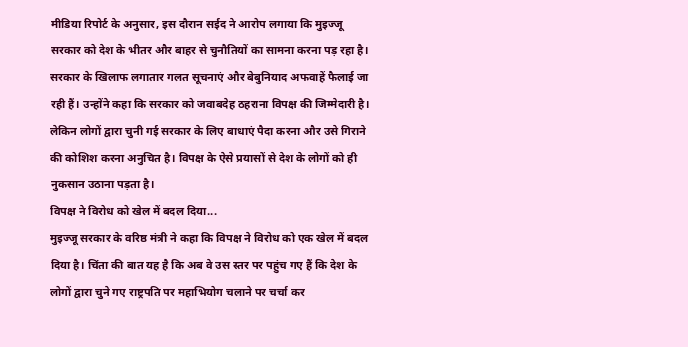मीडिया रिपोर्ट के अनुसार, इस दौरान सईद ने आरोप लगाया कि मुइज्जू सरकार को देश के भीतर और बाहर से चुनौतियों का सामना करना पड़ रहा है। सरकार के खिलाफ लगातार गलत सूचनाएं और बेबुनियाद अफवाहें फैलाई जा रही हैं। उन्होंने कहा कि सरकार को जवाबदेह ठहराना विपक्ष की जिम्मेदारी है। लेकिन लोगों द्वारा चुनी गई सरकार के लिए बाधाएं पैदा करना और उसे गिराने की कोशिश करना अनुचित है। विपक्ष के ऐसे प्रयासों से देश के लोगों को ही नुकसान उठाना पड़ता है।
विपक्ष ने विरोध को खेल में बदल दिया...
मुइज्जू सरकार के वरिष्ठ मंत्री ने कहा कि विपक्ष ने विरोध को एक खेल में बदल दिया है। चिंता की बात यह है कि अब वे उस स्तर पर पहुंच गए हैं कि देश के लोगों द्वारा चुने गए राष्ट्रपति पर महाभियोग चलाने पर चर्चा कर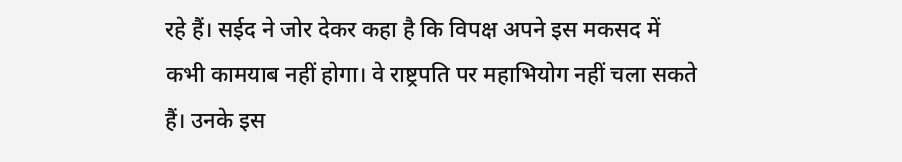रहे हैं। सईद ने जोर देकर कहा है कि विपक्ष अपने इस मकसद में कभी कामयाब नहीं होगा। वे राष्ट्रपति पर महाभियोग नहीं चला सकते हैं। उनके इस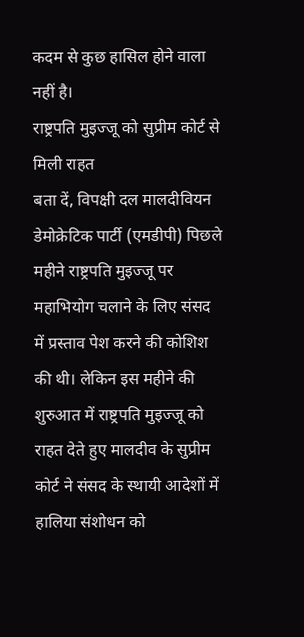कदम से कुछ हासिल होने वाला नहीं है।
राष्ट्रपति मुइज्जू को सुप्रीम कोर्ट से मिली राहत
बता दें, विपक्षी दल मालदीवियन डेमोक्रेटिक पार्टी (एमडीपी) पिछले महीने राष्ट्रपति मुइज्जू पर महाभियोग चलाने के लिए संसद में प्रस्ताव पेश करने की कोशिश की थी। लेकिन इस महीने की शुरुआत में राष्ट्रपति मुइज्जू को राहत देते हुए मालदीव के सुप्रीम कोर्ट ने संसद के स्थायी आदेशों में हालिया संशोधन को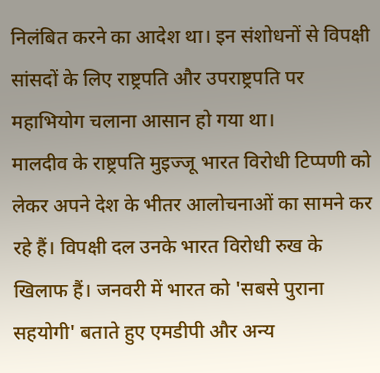निलंबित करने का आदेश था। इन संशोधनों से विपक्षी सांसदों के लिए राष्ट्रपति और उपराष्ट्रपति पर महाभियोग चलाना आसान हो गया था।
मालदीव के राष्ट्रपति मुइज्जू भारत विरोधी टिप्पणी को लेकर अपने देश के भीतर आलोचनाओं का सामने कर रहे हैं। विपक्षी दल उनके भारत विरोधी रुख के खिलाफ हैं। जनवरी में भारत को 'सबसे पुराना सहयोगी' बताते हुए एमडीपी और अन्य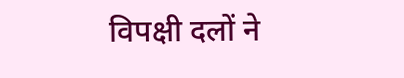विपक्षी दलों ने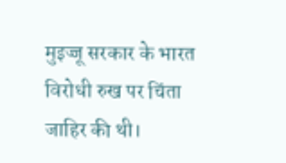मुइज्जू सरकार के भारत विरोधी रुख पर चिंता जाहिर की थी।